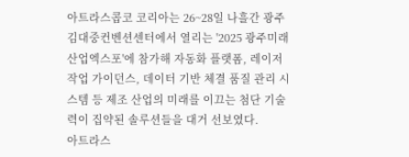아트라스콥코 코리아는 26~28일 나흘간 광주 김대중컨벤션센터에서 열리는 '2025 광주미래산업엑스포'에 참가해 자동화 플랫폼, 레이저 작업 가이던스, 데이터 기반 체결 품질 관리 시스템 등 제조 산업의 미래를 이끄는 첨단 기술력이 집약된 솔루션들을 대거 선보였다.
아트라스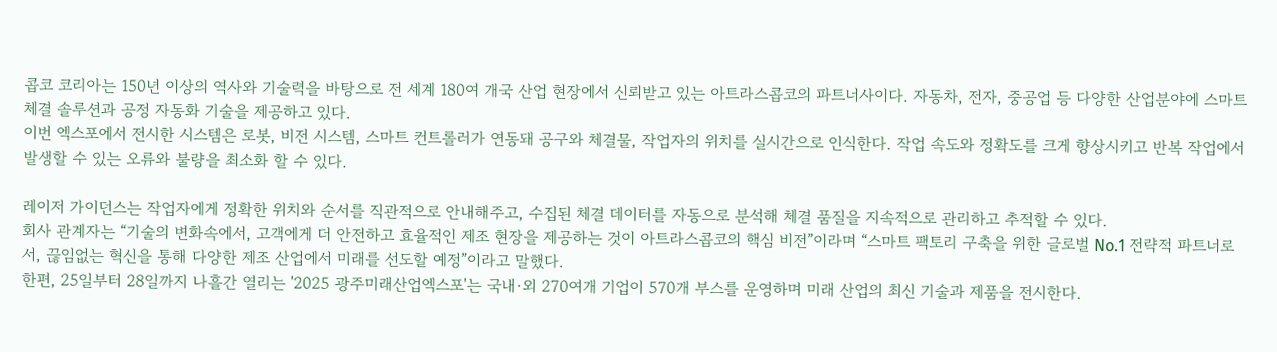콥코 코리아는 150년 이상의 역사와 기술력을 바탕으로 전 세계 180여 개국 산업 현장에서 신뢰받고 있는 아트라스콥코의 파트너사이다. 자동차, 전자, 중공업 등 다양한 산업분야에 스마트 체결 솔루션과 공정 자동화 기술을 제공하고 있다.
이번 엑스포에서 전시한 시스템은 로봇, 비전 시스템, 스마트 컨트롤러가 연동돼 공구와 체결물, 작업자의 위치를 실시간으로 인식한다. 작업 속도와 정확도를 크게 향상시키고 반복 작업에서 발생할 수 있는 오류와 불량을 최소화 할 수 있다.

레이저 가이던스는 작업자에게 정확한 위치와 순서를 직관적으로 안내해주고, 수집된 체결 데이터를 자동으로 분석해 체결 품질을 지속적으로 관리하고 추적할 수 있다.
회사 관계자는 “기술의 변화속에서, 고객에게 더 안전하고 효율적인 제조 현장을 제공하는 것이 아트라스콥코의 핵심 비전”이라며 “스마트 팩토리 구축을 위한 글로벌 No.1 전략적 파트너로서, 끊임없는 혁신을 통해 다양한 제조 산업에서 미래를 선도할 예정”이라고 말했다.
한편, 25일부터 28일까지 나흘간 열리는 '2025 광주미래산업엑스포'는 국내·외 270여개 기업이 570개 부스를 운영하며 미래 산업의 최신 기술과 제품을 전시한다.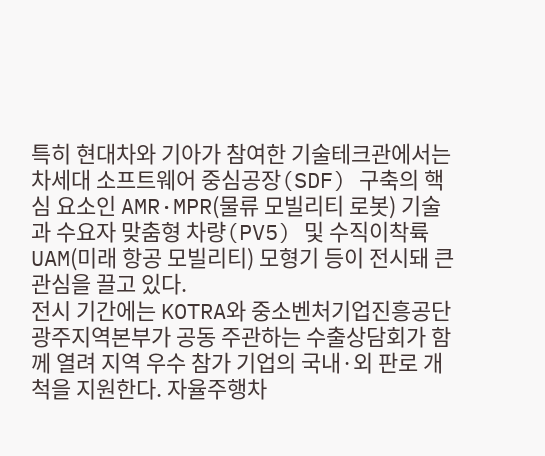특히 현대차와 기아가 참여한 기술테크관에서는 차세대 소프트웨어 중심공장(SDF) 구축의 핵심 요소인 AMR·MPR(물류 모빌리티 로봇) 기술과 수요자 맞춤형 차량(PV5) 및 수직이착륙 UAM(미래 항공 모빌리티) 모형기 등이 전시돼 큰 관심을 끌고 있다.
전시 기간에는 KOTRA와 중소벤처기업진흥공단 광주지역본부가 공동 주관하는 수출상담회가 함께 열려 지역 우수 참가 기업의 국내·외 판로 개척을 지원한다. 자율주행차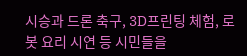시승과 드론 축구, 3D프린팅 체험, 로봇 요리 시연 등 시민들을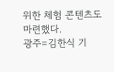위한 체험 콘텐츠도 마련했다.
광주=김한식 기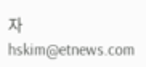자 hskim@etnews.com